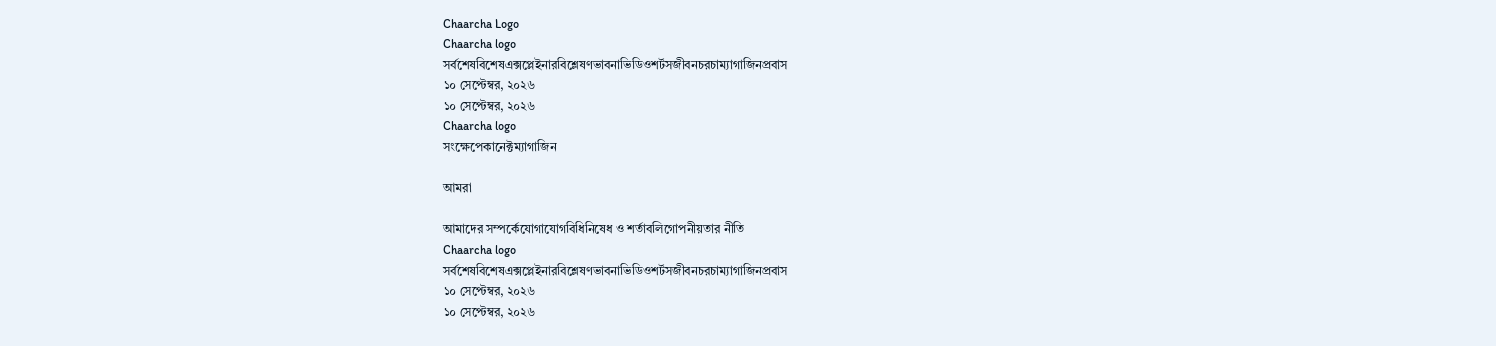Chaarcha Logo
Chaarcha logo
সর্বশেষবিশেষএক্সপ্লেইনারবিশ্লেষণভাবনাভিডিওশর্টসজীবনচরচাম্যাগাজিনপ্রবাস
১০ সেপ্টেম্বর, ২০২৬
১০ সেপ্টেম্বর, ২০২৬
Chaarcha logo
সংক্ষেপেকানেক্টম্যাগাজিন

আমরা

আমাদের সম্পর্কেযোগাযোগবিধিনিষেধ ও শর্তাবলিগোপনীয়তার নীতি
Chaarcha logo
সর্বশেষবিশেষএক্সপ্লেইনারবিশ্লেষণভাবনাভিডিওশর্টসজীবনচরচাম্যাগাজিনপ্রবাস
১০ সেপ্টেম্বর, ২০২৬
১০ সেপ্টেম্বর, ২০২৬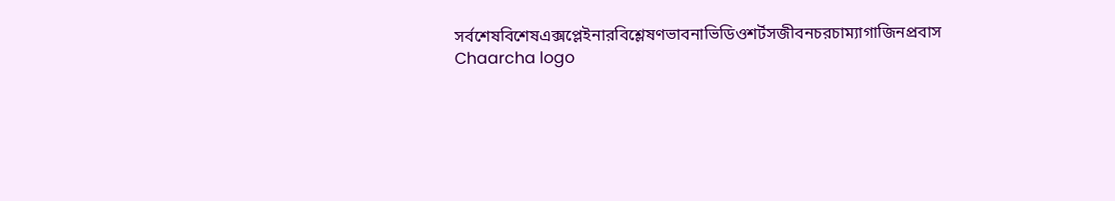সর্বশেষবিশেষএক্সপ্লেইনারবিশ্লেষণভাবনাভিডিওশর্টসজীবনচরচাম্যাগাজিনপ্রবাস
Chaarcha logo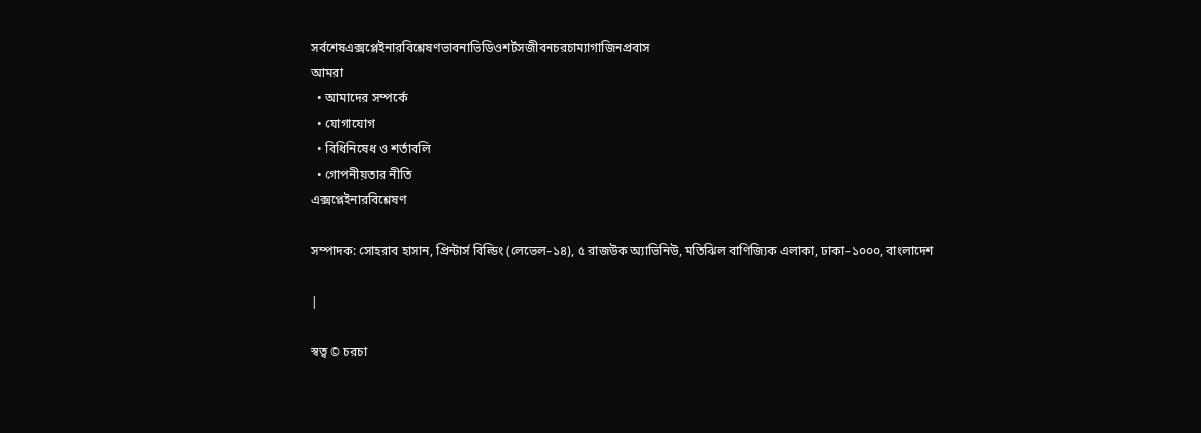সর্বশেষএক্সপ্লেইনারবিশ্লেষণভাবনাভিডিওশর্টসজীবনচরচাম্যাগাজিনপ্রবাস
আমরা
  • আমাদের সম্পর্কে
  • যোগাযোগ
  • বিধিনিষেধ ও শর্তাবলি
  • গোপনীয়তার নীতি
এক্সপ্লেইনারবিশ্লেষণ

সম্পাদক: সোহরাব হাসান, প্রিন্টার্স বিল্ডিং (লেভেল–১৪), ৫ রাজউক অ্যাভিনিউ, মতিঝিল বাণিজ্যিক এলাকা, ঢাকা–১০০০, বাংলাদেশ

|

স্বত্ব © চরচা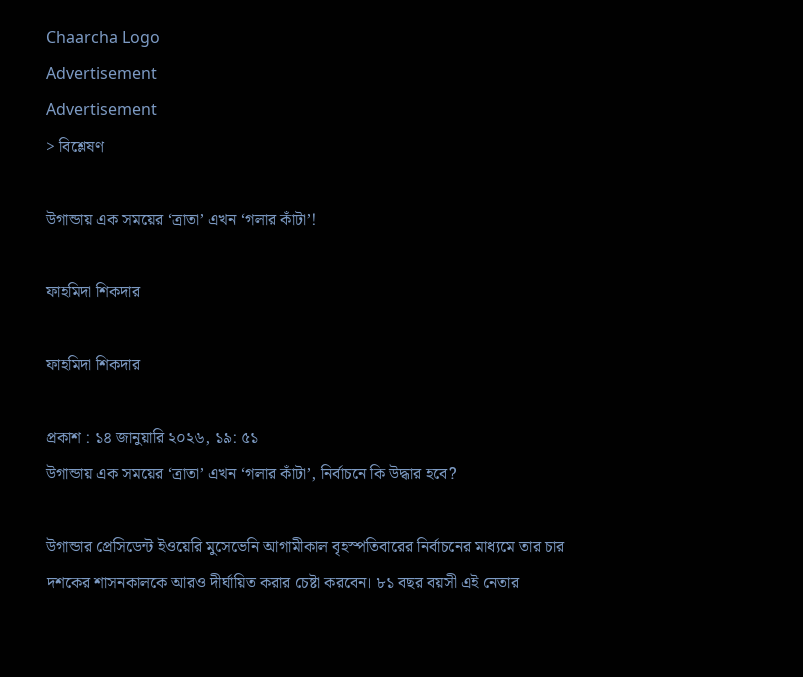Chaarcha Logo
Advertisement
Advertisement
> বিশ্লেষণ

উগান্ডায় এক সময়ের ‘ত্রাতা’ এখন ‘গলার কাঁটা’!

ফাহমিদা শিকদার

ফাহমিদা শিকদার

প্রকাশ : ১৪ জানুয়ারি ২০২৬, ১৯: ৫১
উগান্ডায় এক সময়ের ‘ত্রাতা’ এখন ‘গলার কাঁটা’, নির্বাচনে কি উদ্ধার হবে?

উগান্ডার প্রেসিডেন্ট ইওয়েরি মুসেভেনি আগামীকাল বৃহস্পতিবারের নির্বাচনের মাধ্যমে তার চার দশকের শাসনকালকে আরও দীর্ঘায়িত করার চেষ্টা করবেন। ৮১ বছর বয়সী এই নেতার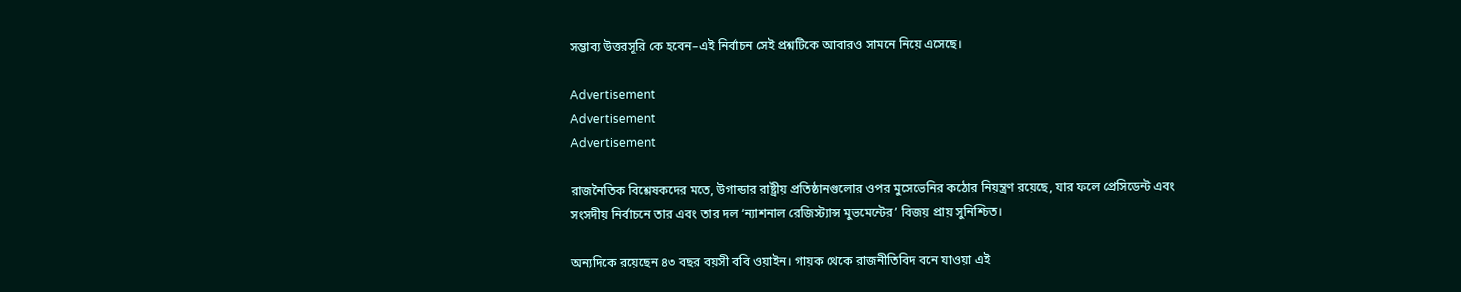সম্ভাব্য উত্তরসূরি কে হবেন–এই নির্বাচন সেই প্রশ্নটিকে আবারও সামনে নিয়ে এসেছে।

Advertisement
Advertisement
Advertisement

রাজনৈতিক বিশ্লেষকদের মতে, উগান্ডার রাষ্ট্রীয় প্রতিষ্ঠানগুলোর ওপর মুসেভেনির কঠোর নিয়ন্ত্রণ রয়েছে, যার ফলে প্রেসিডেন্ট এবং সংসদীয় নির্বাচনে তার এবং তার দল ‘ন্যাশনাল রেজিস্ট্যান্স মুভমেন্টের’ বিজয় প্রায় সুনিশ্চিত।

অন্যদিকে রয়েছেন ৪৩ বছর বয়সী ববি ওয়াইন। গায়ক থেকে রাজনীতিবিদ বনে যাওয়া এই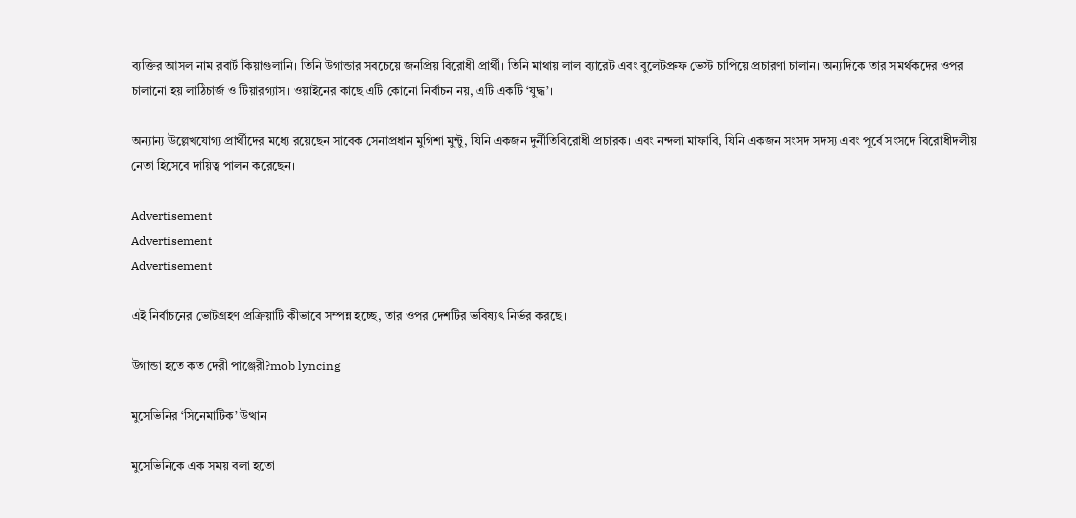ব্যক্তির আসল নাম রবার্ট কিয়াগুলানি। তিনি উগান্ডার সবচেয়ে জনপ্রিয় বিরোধী প্রার্থী। তিনি মাথায় লাল ব্যারেট এবং বুলেটপ্রুফ ভেস্ট চাপিয়ে প্রচারণা চালান। অন্যদিকে তার সমর্থকদের ওপর চালানো হয় লাঠিচার্জ ও টিয়ারগ্যাস। ওয়াইনের কাছে এটি কোনো নির্বাচন নয়, এটি একটি ‘যুদ্ধ’।

অন্যান্য উল্লেখযোগ্য প্রার্থীদের মধ্যে রয়েছেন সাবেক সেনাপ্রধান মুগিশা মুন্টু, যিনি একজন দুর্নীতিবিরোধী প্রচারক। এবং নন্দলা মাফাবি, যিনি একজন সংসদ সদস্য এবং পূর্বে সংসদে বিরোধীদলীয় নেতা হিসেবে দায়িত্ব পালন করেছেন।

Advertisement
Advertisement
Advertisement

এই নির্বাচনের ভোটগ্রহণ প্রক্রিয়াটি কীভাবে সম্পন্ন হচ্ছে, তার ওপর দেশটির ভবিষ্যৎ নির্ভর করছে।

উগান্ডা হতে কত দেরী পাঞ্জেরী?mob lyncing

মুসেভিনির ‘সিনেমাটিক’ উত্থান

মুসেভিনিকে এক সময় বলা হতো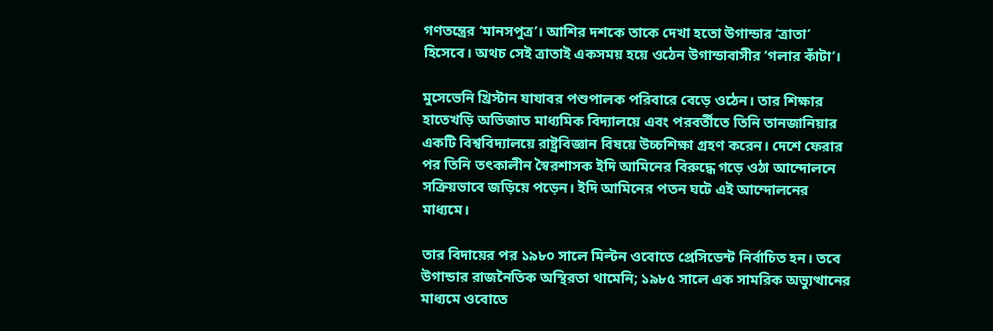গণতন্ত্রের ‘মানসপুত্র’। আশির দশকে তাকে দেখা হতো উগান্ডার ‘ত্রাতা’ হিসেবে। অথচ সেই ত্রাতাই একসময় হয়ে ওঠেন উগান্ডাবাসীর ‘গলার কাঁটা’।

মুসেভেনি খ্রিস্টান যাযাবর পশুপালক পরিবারে বেড়ে ওঠেন। তার শিক্ষার হাতেখড়ি অভিজাত মাধ্যমিক বিদ্যালয়ে এবং পরবর্তীতে তিনি তানজানিয়ার একটি বিশ্ববিদ্যালয়ে রাষ্ট্রবিজ্ঞান বিষয়ে উচ্চশিক্ষা গ্রহণ করেন। দেশে ফেরার পর তিনি তৎকালীন স্বৈরশাসক ইদি আমিনের বিরুদ্ধে গড়ে ওঠা আন্দোলনে সক্রিয়ভাবে জড়িয়ে পড়েন। ইদি আমিনের পতন ঘটে এই আন্দোলনের মাধ্যমে।

তার বিদায়ের পর ১৯৮০ সালে মিল্টন ওবোতে প্রেসিডেন্ট নির্বাচিত হন। তবে উগান্ডার রাজনৈতিক অস্থিরতা থামেনি; ১৯৮৫ সালে এক সামরিক অভ্যুত্থানের মাধ্যমে ওবোতে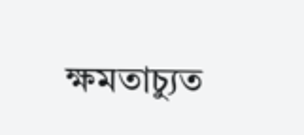ক্ষমতাচ্যুত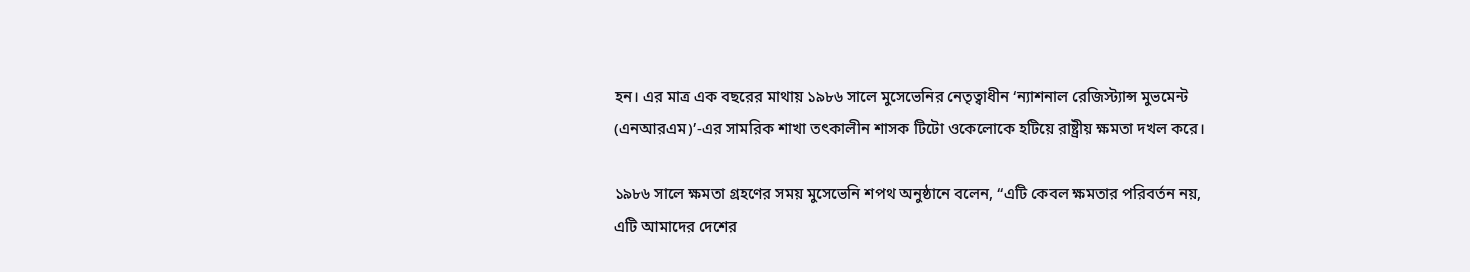হন। এর মাত্র এক বছরের মাথায় ১৯৮৬ সালে মুসেভেনির নেতৃত্বাধীন ‘ন্যাশনাল রেজিস্ট্যান্স মুভমেন্ট (এনআরএম)’-এর সামরিক শাখা তৎকালীন শাসক টিটো ওকেলোকে হটিয়ে রাষ্ট্রীয় ক্ষমতা দখল করে।

১৯৮৬ সালে ক্ষমতা গ্রহণের সময় মুসেভেনি শপথ অনুষ্ঠানে বলেন, “এটি কেবল ক্ষমতার পরিবর্তন নয়, এটি আমাদের দেশের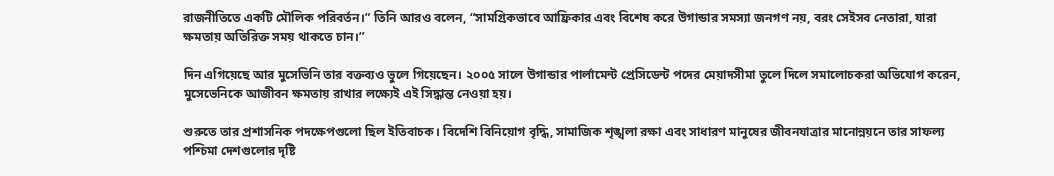রাজনীতিতে একটি মৌলিক পরিবর্তন।” তিনি আরও বলেন, “সামগ্রিকভাবে আফ্রিকার এবং বিশেষ করে উগান্ডার সমস্যা জনগণ নয়, বরং সেইসব নেতারা, যারা ক্ষমতায় অতিরিক্ত সময় থাকতে চান।’’

দিন এগিয়েছে আর মুসেভিনি তার বক্তব্যও ভুলে গিয়েছেন। ২০০৫ সালে উগান্ডার পার্লামেন্ট প্রেসিডেন্ট পদের মেয়াদসীমা তুলে দিলে সমালোচকরা অভিযোগ করেন, মুসেভেনিকে আজীবন ক্ষমতায় রাখার লক্ষ্যেই এই সিদ্ধান্ত নেওয়া হয়।

শুরুতে তার প্রশাসনিক পদক্ষেপগুলো ছিল ইতিবাচক। বিদেশি বিনিয়োগ বৃদ্ধি, সামাজিক শৃঙ্খলা রক্ষা এবং সাধারণ মানুষের জীবনযাত্রার মানোন্নয়নে তার সাফল্য পশ্চিমা দেশগুলোর দৃষ্টি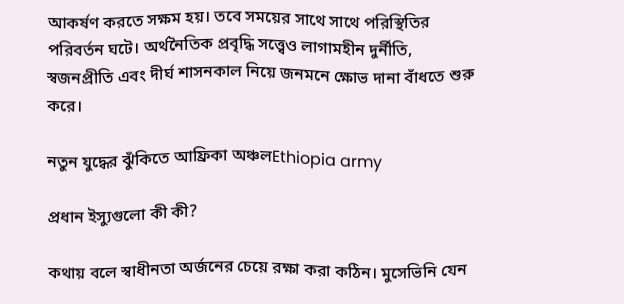আকর্ষণ করতে সক্ষম হয়। তবে সময়ের সাথে সাথে পরিস্থিতির পরিবর্তন ঘটে। অর্থনৈতিক প্রবৃদ্ধি সত্ত্বেও লাগামহীন দুর্নীতি, স্বজনপ্রীতি এবং দীর্ঘ শাসনকাল নিয়ে জনমনে ক্ষোভ দানা বাঁধতে শুরু করে।

নতুন যুদ্ধের ঝুঁকিতে আফ্রিকা অঞ্চলEthiopia army

প্রধান ইস্যুগুলো কী কী?

কথায় বলে স্বাধীনতা অর্জনের চেয়ে রক্ষা করা কঠিন। মুসেভিনি যেন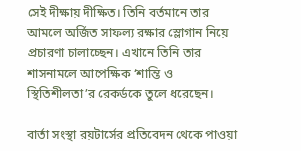সেই দীক্ষায় দীক্ষিত। তিনি বর্তমানে তার আমলে অর্জিত সাফল্য রক্ষার স্লোগান নিয়ে প্রচারণা চালাচ্ছেন। এখানে তিনি তার শাসনামলে আপেক্ষিক ‘শান্তি ও স্থিতিশীলতা’র রেকর্ডকে তুলে ধরেছেন।

বার্তা সংস্থা রয়টার্সের প্রতিবেদন থেকে পাওয়া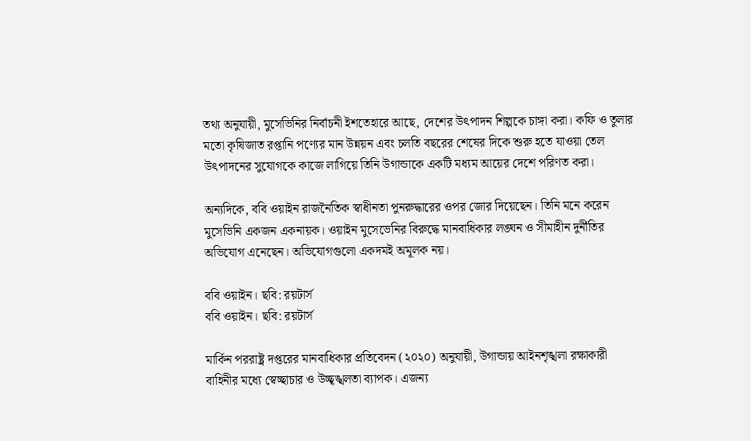তথ্য অনুযায়ী, মুসেভিনির নির্বাচনী ইশতেহারে আছে, দেশের উৎপাদন শিল্পকে চাঙ্গা করা। কফি ও তুলার মতো কৃষিজাত রপ্তানি পণ্যের মান উন্নয়ন এবং চলতি বছরের শেষের দিকে শুরু হতে যাওয়া তেল উৎপাদনের সুযোগকে কাজে লাগিয়ে তিনি উগান্ডাকে একটি মধ্যম আয়ের দেশে পরিণত করা।

অন্যদিকে, ববি ওয়াইন রাজনৈতিক স্বাধীনতা পুনরুদ্ধারের ওপর জোর দিয়েছেন। তিনি মনে করেন মুসেভিনি একজন একনায়ক। ওয়াইন মুসেভেনির বিরুদ্ধে মানবাধিকার লঙ্ঘন ও সীমাহীন দুর্নীতির অভিযোগ এনেছেন। অভিযোগগুলো একদমই অমূলক নয়।

ববি ওয়াইন। ছবি: রয়টার্স
ববি ওয়াইন। ছবি: রয়টার্স

মার্কিন পররাষ্ট্র দপ্তরের মানবাধিকার প্রতিবেদন (২০২০) অনুযায়ী, উগান্ডায় আইনশৃঙ্খলা রক্ষাকারী বাহিনীর মধ্যে স্বেচ্ছাচার ও উচ্ছৃঙ্খলতা ব্যাপক। এজন্য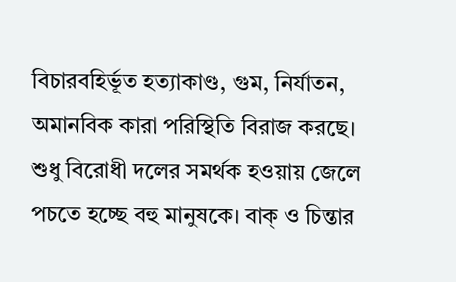বিচারবহির্ভূত হত্যাকাণ্ড, গুম, নির্যাতন, অমানবিক কারা পরিস্থিতি বিরাজ করছে। শুধু বিরোধী দলের সমর্থক হওয়ায় জেলে পচতে হচ্ছে বহু মানুষকে। বাক্‌ ও চিন্তার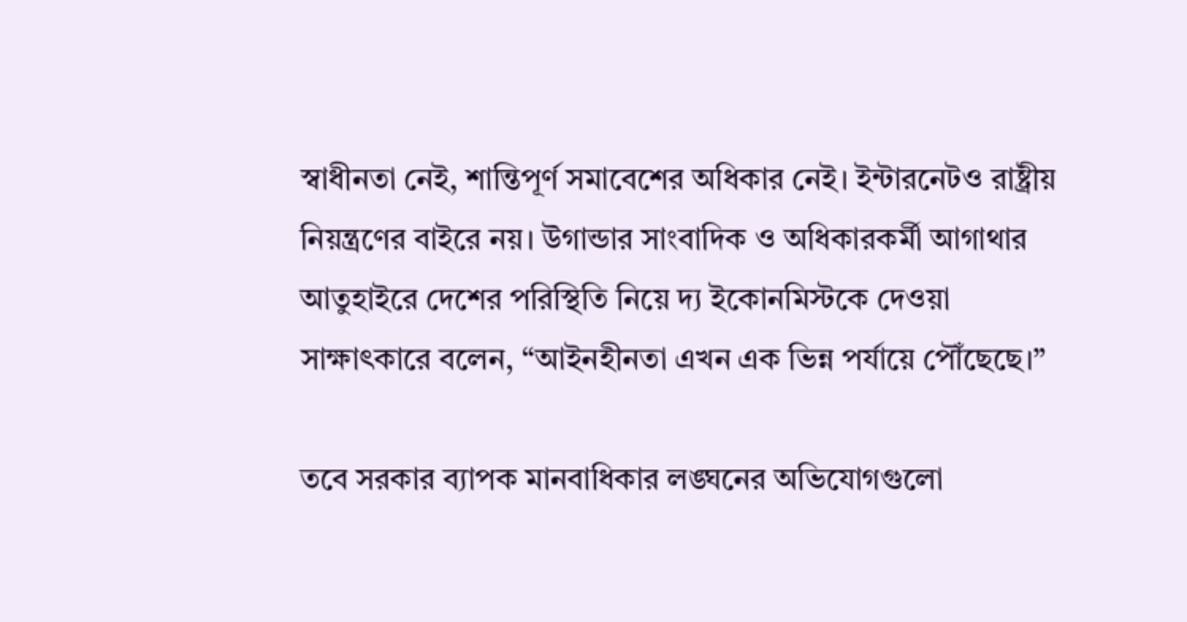স্বাধীনতা নেই, শান্তিপূর্ণ সমাবেশের অধিকার নেই। ইন্টারনেটও রাষ্ট্রীয় নিয়ন্ত্রণের বাইরে নয়। উগান্ডার সাংবাদিক ও অধিকারকর্মী আগাথার আতুহাইরে দেশের পরিস্থিতি নিয়ে দ্য ইকোনমিস্টকে দেওয়া সাক্ষাৎকারে বলেন, “আইনহীনতা এখন এক ভিন্ন পর্যায়ে পৌঁছেছে।”

তবে সরকার ব্যাপক মানবাধিকার লঙ্ঘনের অভিযোগগুলো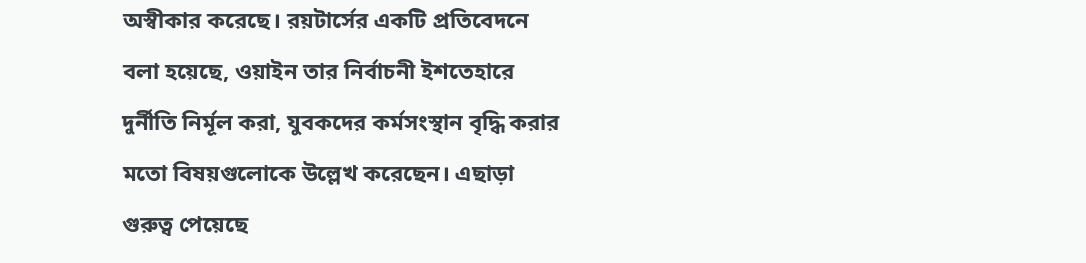অস্বীকার করেছে। রয়টার্সের একটি প্রতিবেদনে বলা হয়েছে, ওয়াইন তার নির্বাচনী ইশতেহারে দুর্নীতি নির্মূল করা, যুবকদের কর্মসংস্থান বৃদ্ধি করার মতো বিষয়গুলোকে উল্লেখ করেছেন। এছাড়া গুরুত্ব পেয়েছে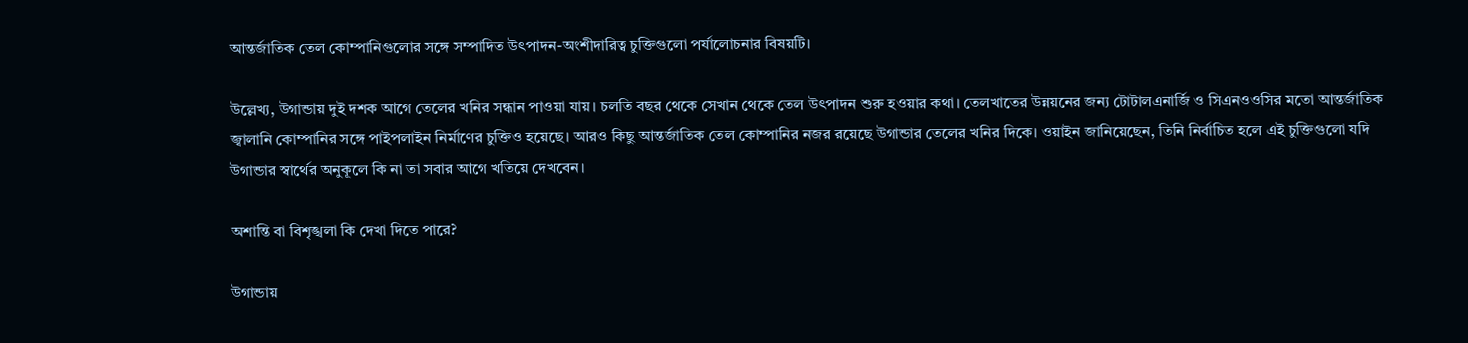আন্তর্জাতিক তেল কোম্পানিগুলোর সঙ্গে সম্পাদিত উৎপাদন-অংশীদারিত্ব চুক্তিগুলো পর্যালোচনার বিষয়টি।

উল্লেখ্য, উগান্ডায় দুই দশক আগে তেলের খনির সন্ধান পাওয়া যায়। চলতি বছর থেকে সেখান থেকে তেল উৎপাদন শুরু হওয়ার কথা। তেলখাতের উন্নয়নের জন্য টোটালএনার্জি ও সিএনওওসির মতো আন্তর্জাতিক জ্বালানি কোম্পানির সঙ্গে পাইপলাইন নির্মাণের চুক্তিও হয়েছে। আরও কিছু আন্তর্জাতিক তেল কোম্পানির নজর রয়েছে উগান্ডার তেলের খনির দিকে। ওয়াইন জানিয়েছেন, তিনি নির্বাচিত হলে এই চুক্তিগুলো যদি উগান্ডার স্বার্থের অনুকূলে কি না তা সবার আগে খতিয়ে দেখবেন।

অশান্তি বা বিশৃঙ্খলা কি দেখা দিতে পারে?

উগান্ডায়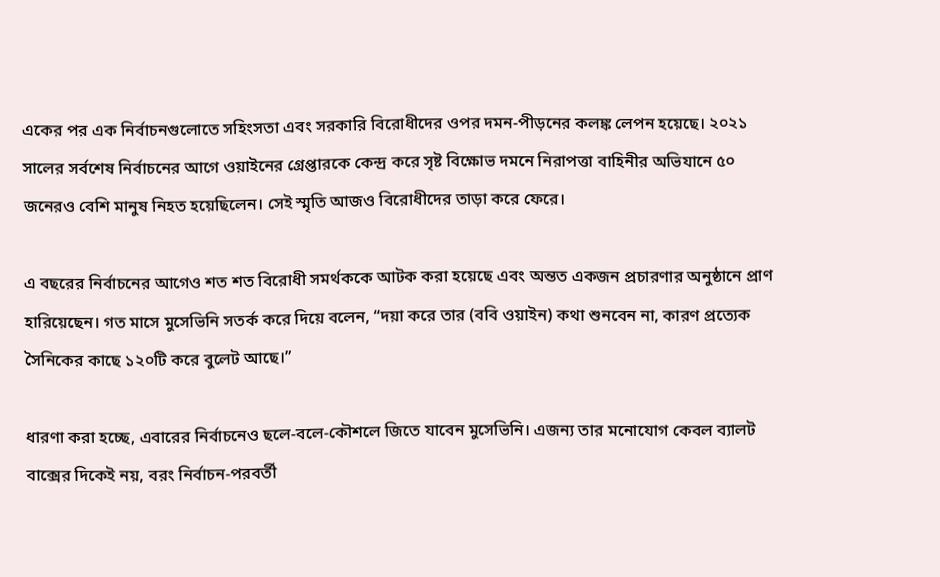একের পর এক নির্বাচনগুলোতে সহিংসতা এবং সরকারি বিরোধীদের ওপর দমন-পীড়নের কলঙ্ক লেপন হয়েছে। ২০২১ সালের সর্বশেষ নির্বাচনের আগে ওয়াইনের গ্রেপ্তারকে কেন্দ্র করে সৃষ্ট বিক্ষোভ দমনে নিরাপত্তা বাহিনীর অভিযানে ৫০ জনেরও বেশি মানুষ নিহত হয়েছিলেন। সেই স্মৃতি আজও বিরোধীদের তাড়া করে ফেরে।

এ বছরের নির্বাচনের আগেও শত শত বিরোধী সমর্থককে আটক করা হয়েছে এবং অন্তত একজন প্রচারণার অনুষ্ঠানে প্রাণ হারিয়েছেন। গত মাসে মুসেভিনি সতর্ক করে দিয়ে বলেন, “দয়া করে তার (ববি ওয়াইন) কথা শুনবেন না, কারণ প্রত্যেক সৈনিকের কাছে ১২০টি করে বুলেট আছে।”

ধারণা করা হচ্ছে, এবারের নির্বাচনেও ছলে-বলে-কৌশলে জিতে যাবেন মুসেভিনি। এজন্য তার মনোযোগ কেবল ব্যালট বাক্সের দিকেই নয়, বরং নির্বাচন-পরবর্তী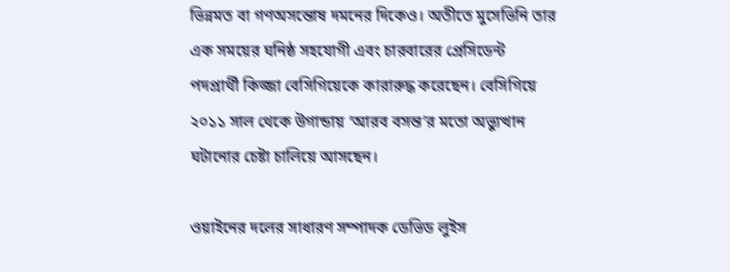ভিন্নমত বা গণঅসন্তোষ দমনের দিকেও। অতীতে মুসেভিনি তার এক সময়ের ঘনিষ্ঠ সহযোগী এবং চারবারের প্রেসিডেন্ট পদপ্রার্থী কিজ্জা বেসিগিয়েকে কারারুদ্ধ করেছেন। বেসিগিয়ে ২০১১ সাল থেকে উগান্ডায় ‘আরব বসন্ত’র মতো অভ্যুত্থান ঘটানোর চেষ্টা চালিয়ে আসছেন।

ওয়াইনের দলের সাধারণ সম্পাদক ডেভিড লুইস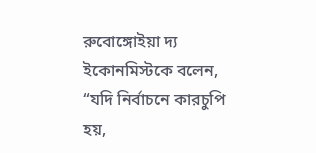রুবোঙ্গোইয়া দ্য ইকোনমিস্টকে বলেন, “যদি নির্বাচনে কারচুপি হয়,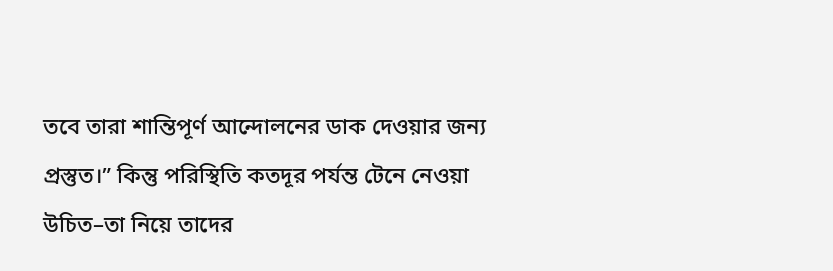তবে তারা শান্তিপূর্ণ আন্দোলনের ডাক দেওয়ার জন্য প্রস্তুত।” কিন্তু পরিস্থিতি কতদূর পর্যন্ত টেনে নেওয়া উচিত–তা নিয়ে তাদের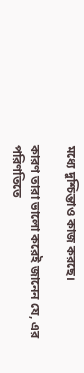মধ্যে দুশ্চিন্তাও কাজ করছে।

কারণ তারা ভালো করেই জানেন যে, এর পরিণতিতে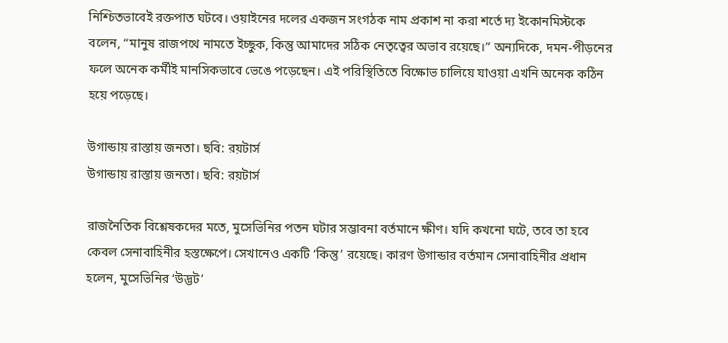নিশ্চিতভাবেই রক্তপাত ঘটবে। ওয়াইনের দলের একজন সংগঠক নাম প্রকাশ না করা শর্তে দ্য ইকোনমিস্টকে বলেন, “মানুষ রাজপথে নামতে ইচ্ছুক, কিন্তু আমাদের সঠিক নেতৃত্বের অভাব রয়েছে।” অন্যদিকে, দমন-পীড়নের ফলে অনেক কর্মীই মানসিকভাবে ভেঙে পড়েছেন। এই পরিস্থিতিতে বিক্ষোভ চালিয়ে যাওয়া এখনি অনেক কঠিন হয়ে পড়েছে।

উগান্ডায় রাস্তায় জনতা। ছবি: রয়টার্স
উগান্ডায় রাস্তায় জনতা। ছবি: রয়টার্স

রাজনৈতিক বিশ্লেষকদের মতে, মুসেভিনির পতন ঘটার সম্ভাবনা বর্তমানে ক্ষীণ। যদি কখনো ঘটে, তবে তা হবে কেবল সেনাবাহিনীর হস্তক্ষেপে। সেখানেও একটি ‘কিন্তু’ রয়েছে। কারণ উগান্ডার বর্তমান সেনাবাহিনীর প্রধান হলেন, মুসেভিনির ‘উদ্ভট’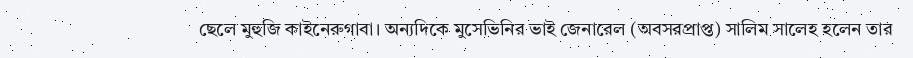ছেলে মুহুজি কাইনেরুগাবা। অন্যদিকে মুসেভিনির ভাই জেনারেল (অবসরপ্রাপ্ত) সালিম সালেহ হলেন তার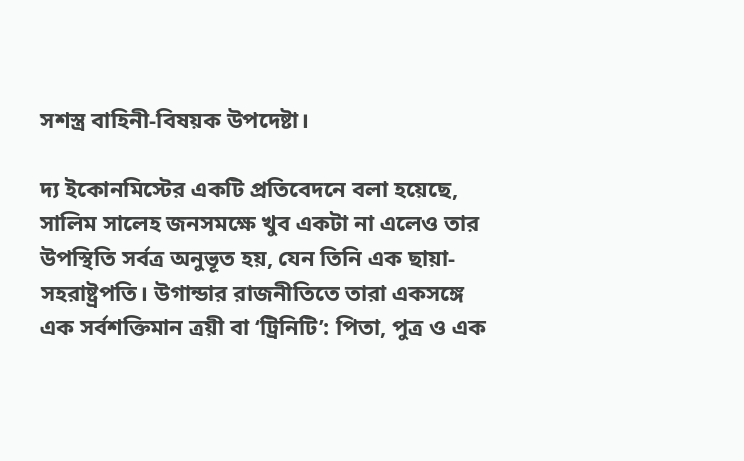সশস্ত্র বাহিনী-বিষয়ক উপদেষ্টা।

দ্য ইকোনমিস্টের একটি প্রতিবেদনে বলা হয়েছে, সালিম সালেহ জনসমক্ষে খুব একটা না এলেও তার উপস্থিতি সর্বত্র অনুভূত হয়, যেন তিনি এক ছায়া-সহরাষ্ট্রপতি। উগান্ডার রাজনীতিতে তারা একসঙ্গে এক সর্বশক্তিমান ত্রয়ী বা ‘ট্রিনিটি’: পিতা, পুত্র ও এক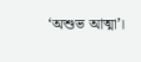‘অশুভ আত্মা’।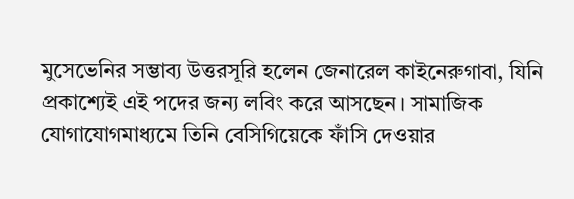মুসেভেনির সম্ভাব্য উত্তরসূরি হলেন জেনারেল কাইনেরুগাবা, যিনি প্রকাশ্যেই এই পদের জন্য লবিং করে আসছেন। সামাজিক যোগাযোগমাধ্যমে তিনি বেসিগিয়েকে ফাঁসি দেওয়ার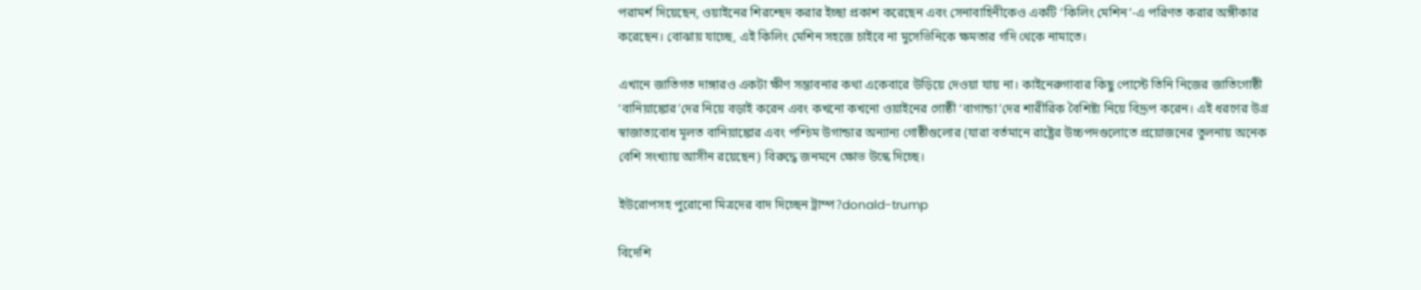পরামর্শ দিয়েছেন, ওয়াইনের শিরশ্ছেদ করার ইচ্ছা প্রকাশ করেছেন এবং সেনাবাহিনীকেও একটি ‘কিলিং মেশিন’-এ পরিণত করার অঙ্গীকার করেছেন। বোঝায় যাচ্ছে, এই কিলিং মেশিন সহজে চাইবে না মুসেভিনিকে ক্ষমতার গদি থেকে নামাতে।

এখানে জাতিগত দাঙ্গারও একটা ক্ষীণ সম্ভাবনার কথা একেবারে উড়িয়ে দেওয়া যায় না। কাইনেরুগাবার কিছু পোস্টে তিনি নিজের জাতিগোষ্ঠী ‘বানিয়াঙ্কোর’দের নিয়ে বড়াই করেন এবং কখনো কখনো ওয়াইনের গোষ্ঠী ‘বাগান্ডা’দের শারীরিক বৈশিষ্ট্য নিয়ে বিদ্রূপ করেন। এই ধরণের উগ্র স্বাজাত্যবোধ মূলত বানিয়াঙ্কোর এবং পশ্চিম উগান্ডার অন্যান্য গোষ্ঠীগুলোর (যারা বর্তমানে রাষ্ট্রের উচ্চপদগুলোতে প্রয়োজনের তুলনায় অনেক বেশি সংখ্যায় আসীন রয়েছেন) বিরুদ্ধে জনমনে ক্ষোভ উস্কে দিচ্ছে।

ইউরোপসহ পুরোনো মিত্রদের বাদ দিচ্ছেন ট্রাম্প?donald-trump

বিদেশি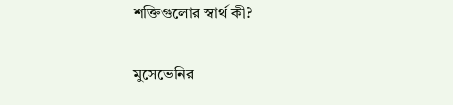শক্তিগুলোর স্বার্থ কী?

মুসেভেনির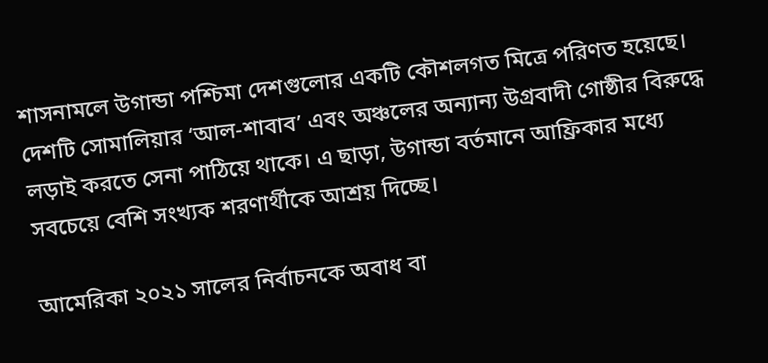শাসনামলে উগান্ডা পশ্চিমা দেশগুলোর একটি কৌশলগত মিত্রে পরিণত হয়েছে। দেশটি সোমালিয়ার ‘আল-শাবাব’ এবং অঞ্চলের অন্যান্য উগ্রবাদী গোষ্ঠীর বিরুদ্ধে লড়াই করতে সেনা পাঠিয়ে থাকে। এ ছাড়া, উগান্ডা বর্তমানে আফ্রিকার মধ্যে সবচেয়ে বেশি সংখ্যক শরণার্থীকে আশ্রয় দিচ্ছে।

আমেরিকা ২০২১ সালের নির্বাচনকে অবাধ বা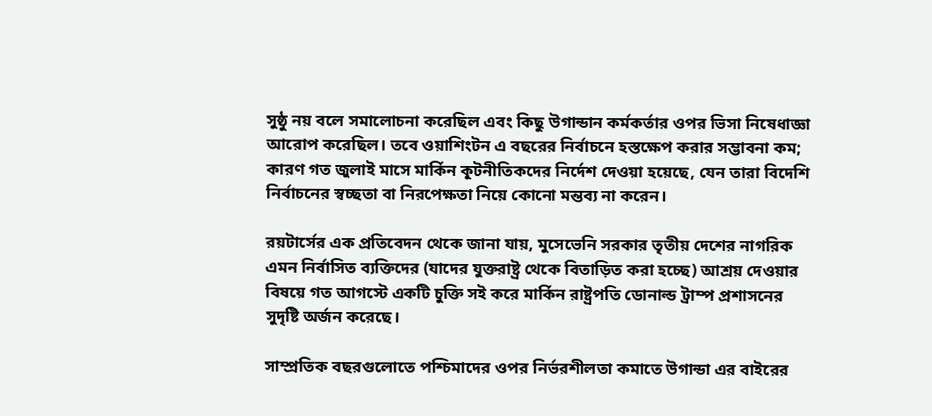সুষ্ঠু নয় বলে সমালোচনা করেছিল এবং কিছু উগান্ডান কর্মকর্তার ওপর ভিসা নিষেধাজ্ঞা আরোপ করেছিল। তবে ওয়াশিংটন এ বছরের নির্বাচনে হস্তক্ষেপ করার সম্ভাবনা কম; কারণ গত জুলাই মাসে মার্কিন কূটনীতিকদের নির্দেশ দেওয়া হয়েছে, যেন তারা বিদেশি নির্বাচনের স্বচ্ছতা বা নিরপেক্ষতা নিয়ে কোনো মন্তব্য না করেন।

রয়টার্সের এক প্রতিবেদন থেকে জানা যায়, মুসেভেনি সরকার তৃতীয় দেশের নাগরিক এমন নির্বাসিত ব্যক্তিদের (যাদের যুক্তরাষ্ট্র থেকে বিতাড়িত করা হচ্ছে) আশ্রয় দেওয়ার বিষয়ে গত আগস্টে একটি চুক্তি সই করে মার্কিন রাষ্ট্রপতি ডোনাল্ড ট্রাম্প প্রশাসনের সুদৃষ্টি অর্জন করেছে।

সাম্প্রতিক বছরগুলোতে পশ্চিমাদের ওপর নির্ভরশীলতা কমাতে উগান্ডা এর বাইরের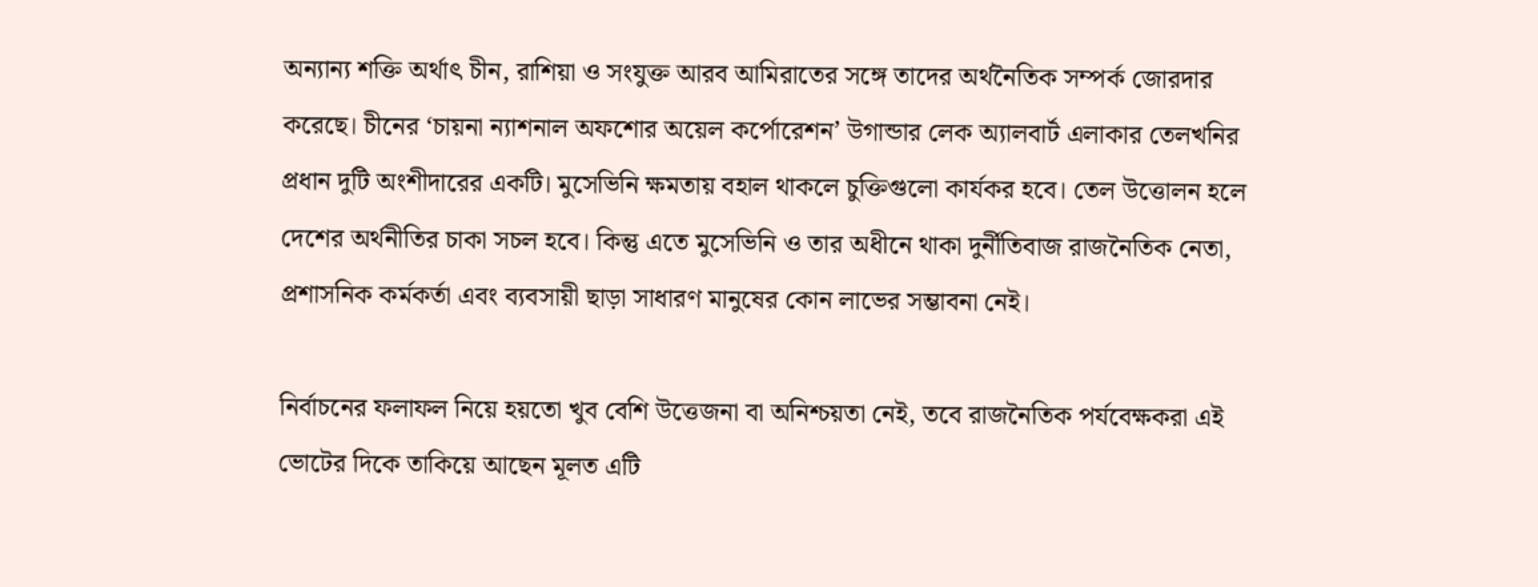অন্যান্য শক্তি অর্থাৎ চীন, রাশিয়া ও সংযুক্ত আরব আমিরাতের সঙ্গে তাদের অর্থনৈতিক সম্পর্ক জোরদার করেছে। চীনের ‘চায়না ন্যাশনাল অফশোর অয়েল কর্পোরেশন’ উগান্ডার লেক অ্যালবার্ট এলাকার তেলখনির প্রধান দুটি অংশীদারের একটি। মুসেভিনি ক্ষমতায় বহাল থাকলে চুক্তিগুলো কার্যকর হবে। তেল উত্তোলন হলে দেশের অর্থনীতির চাকা সচল হবে। কিন্তু এতে মুসেভিনি ও তার অধীনে থাকা দুর্নীতিবাজ রাজনৈতিক নেতা, প্রশাসনিক কর্মকর্তা এবং ব্যবসায়ী ছাড়া সাধারণ মানুষের কোন লাভের সম্ভাবনা নেই।

নির্বাচনের ফলাফল নিয়ে হয়তো খুব বেশি উত্তেজনা বা অনিশ্চয়তা নেই, তবে রাজনৈতিক পর্যবেক্ষকরা এই ভোটের দিকে তাকিয়ে আছেন মূলত এটি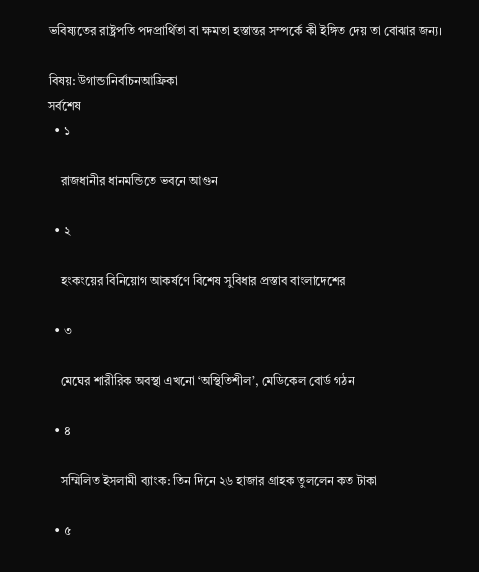ভবিষ্যতের রাষ্ট্রপতি পদপ্রার্থিতা বা ক্ষমতা হস্তান্তর সম্পর্কে কী ইঙ্গিত দেয় তা বোঝার জন্য।

বিষয়: উগান্ডানির্বাচনআফ্রিকা
সর্বশেষ
  • ১

    রাজধানীর ধানমন্ডিতে ভবনে আগুন

  • ২

    হংকংয়ের বিনিয়োগ আকর্ষণে বিশেষ সুবিধার প্রস্তাব বাংলাদেশের

  • ৩

    মেঘের শারীরিক অবস্থা এখনো ‘অস্থিতিশীল’, মেডিকেল বোর্ড গঠন

  • ৪

    সম্মিলিত ইসলামী ব্যাংক: তিন দিনে ২৬ হাজার গ্রাহক তুললেন কত টাকা

  • ৫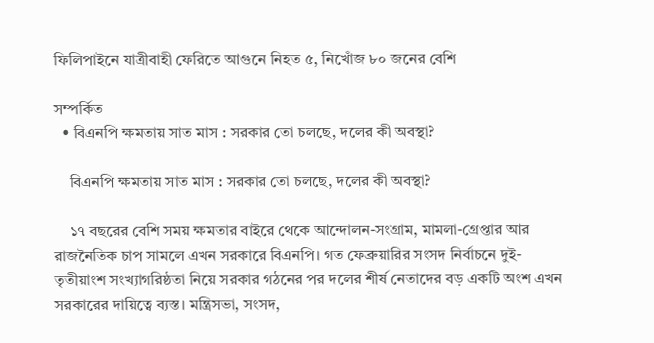ফিলিপাইনে যাত্রীবাহী ফেরিতে আগুনে নিহত ৫, নিখোঁজ ৮০ জনের বেশি

সম্পর্কিত
  • বিএনপি ক্ষমতায় সাত মাস : সরকার তো চলছে, দলের কী অবস্থা?

    বিএনপি ক্ষমতায় সাত মাস : সরকার তো চলছে, দলের কী অবস্থা?

    ১৭ বছরের বেশি সময় ক্ষমতার বাইরে থেকে আন্দোলন-সংগ্রাম, মামলা-গ্রেপ্তার আর রাজনৈতিক চাপ সামলে এখন সরকারে বিএনপি। গত ফেব্রুয়ারির সংসদ নির্বাচনে দুই-তৃতীয়াংশ সংখ্যাগরিষ্ঠতা নিয়ে সরকার গঠনের পর দলের শীর্ষ নেতাদের বড় একটি অংশ এখন সরকারের দায়িত্বে ব্যস্ত। মন্ত্রিসভা, সংসদ,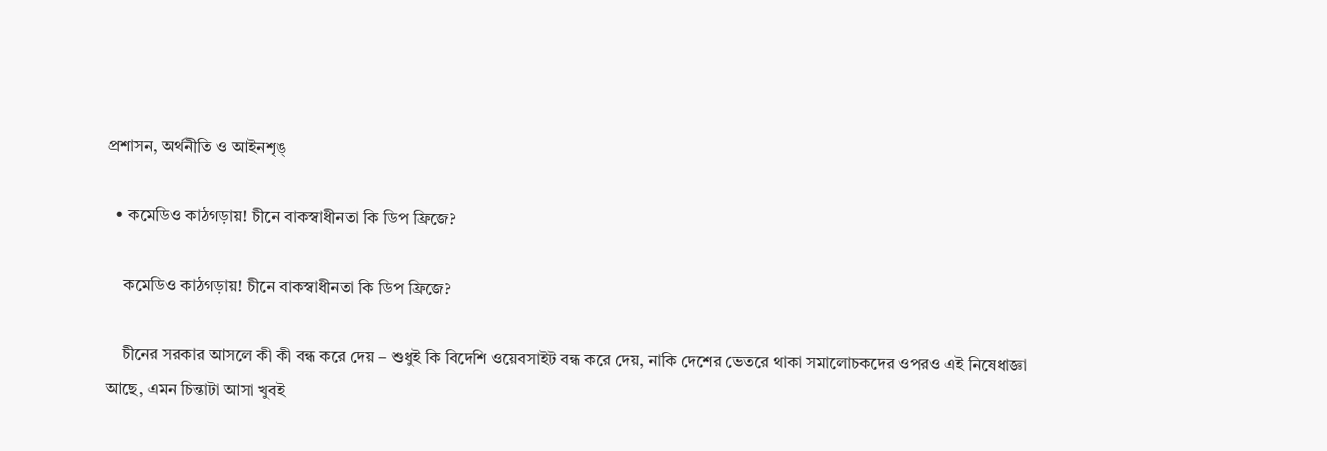প্রশাসন, অর্থনীতি ও আইনশৃঙ্

  • কমেডিও কাঠগড়ায়! চীনে বাকস্বাধীনতা কি ডিপ ফ্রিজে?

    কমেডিও কাঠগড়ায়! চীনে বাকস্বাধীনতা কি ডিপ ফ্রিজে?

    চীনের সরকার আসলে কী কী বন্ধ করে দেয় – শুধুই কি বিদেশি ওয়েবসাইট বন্ধ করে দেয়, নাকি দেশের ভেতরে থাকা সমালোচকদের ওপরও এই নিষেধাজ্ঞা আছে, এমন চিন্তাটা আসা খুবই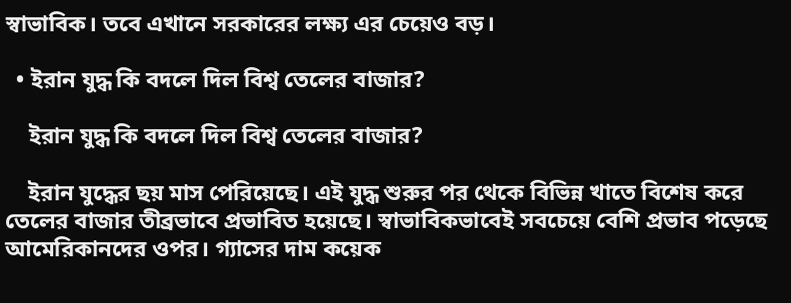স্বাভাবিক। তবে এখানে সরকারের লক্ষ্য এর চেয়েও বড়।

  • ইরান যুদ্ধ কি বদলে দিল বিশ্ব তেলের বাজার?

    ইরান যুদ্ধ কি বদলে দিল বিশ্ব তেলের বাজার?

    ইরান যুদ্ধের ছয় মাস পেরিয়েছে। এই যুদ্ধ শুরুর পর থেকে বিভিন্ন খাতে বিশেষ করে তেলের বাজার তীব্রভাবে প্রভাবিত হয়েছে। স্বাভাবিকভাবেই সবচেয়ে বেশি প্রভাব পড়েছে আমেরিকানদের ওপর। গ্যাসের দাম কয়েক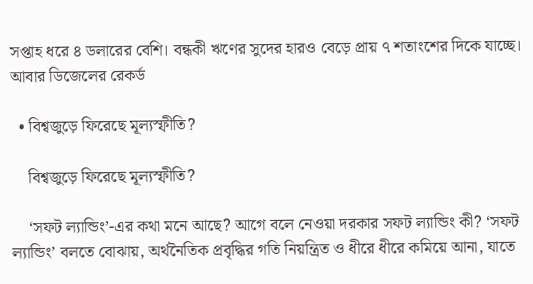সপ্তাহ ধরে ৪ ডলারের বেশি। বন্ধকী ঋণের সুদের হারও বেড়ে প্রায় ৭ শতাংশের দিকে যাচ্ছে। আবার ডিজেলের রেকর্ড

  • বিশ্বজুড়ে ফিরেছে মূল্যস্ফীতি?

    বিশ্বজুড়ে ফিরেছে মূল্যস্ফীতি?

    ‘সফট ল্যান্ডিং’-এর কথা মনে আছে? আগে বলে নেওয়া দরকার সফট ল্যান্ডিং কী? ‘সফট ল্যান্ডিং’ বলতে বোঝায়, অর্থনৈতিক প্রবৃদ্ধির গতি নিয়ন্ত্রিত ও ধীরে ধীরে কমিয়ে আনা, যাতে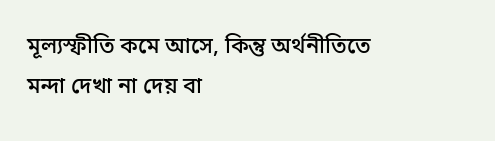মূল্যস্ফীতি কমে আসে, কিন্তু অর্থনীতিতে মন্দা দেখা না দেয় বা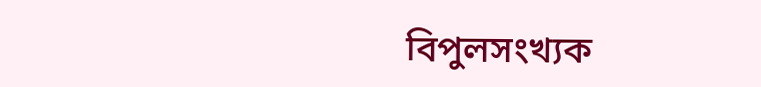বিপুলসংখ্যক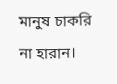মানুষ চাকরি না হারান।